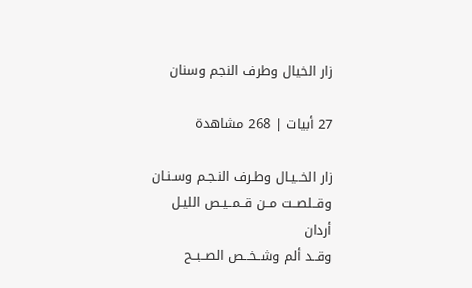زار الخيال وطرف النجم وسنان

27 أبيات | 268 مشاهدة

زار الخــيـال وطـرف النـجـم وسـنـان
وقــلصــت مــن قــمــيـص الليـل أردان
وقــد ألم وشــخــص الصــبــح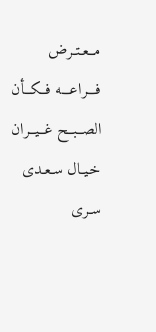مــعـتـرض
فـــراعـــه فــكــأن الصــبــح غــيــران
خـيـال سـعـدى سـرى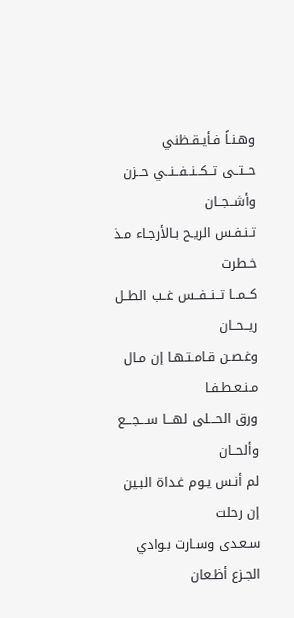وهـنـاً فـأيـقـظني
حــتــى تــكــنــفــنــي حــزن وأشــجــان
تـنـفـس الريـح بـالأرجـاء مـذ خـطرت
كــمــا تــنــفــس غــب الطــل ريــحــان
وغـصـن قـامـتـهـا إن مـال مـنـعـطـفـا
ورق الحـــلى لهـــا ســـجـــع وألحــان
لم أنـس يـوم غـداة البـين إن رحلت
سـعـدى وسـارت بـوادي الجـزع أظـعان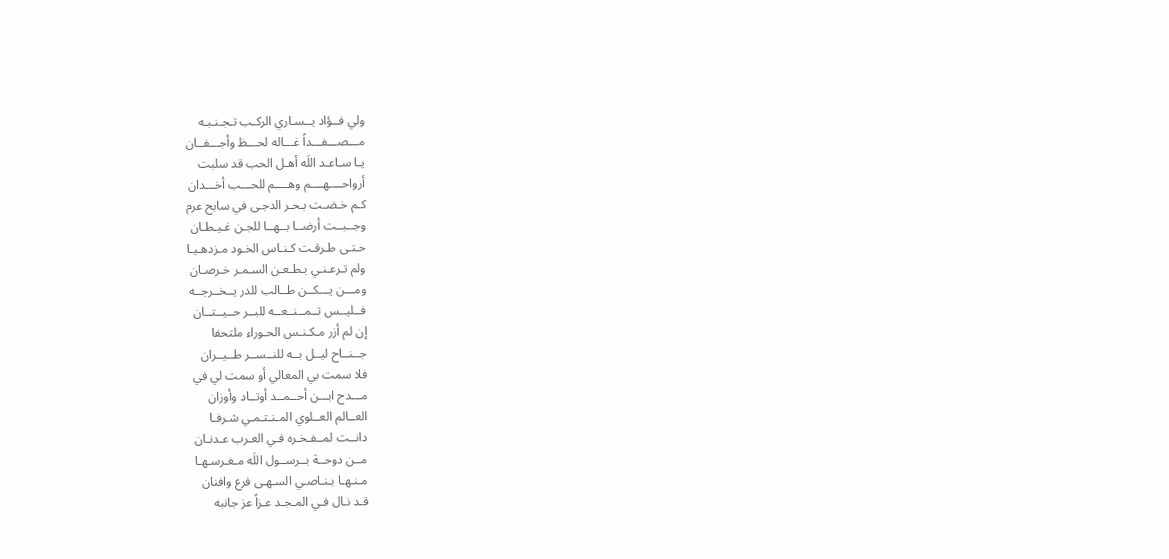ولي فــؤاد يــسـاري الركـب تـجـنـبـه
مـــصـــفـــداً غـــاله لحـــظ وأجـــفــان
يـا سـاعـد اللَه أهـل الحب قد سلبت
أرواحــــهــــم وهــــم للحـــب أخـــدان
كـم خـضـت بـحـر الدجـى في سابح عرم
وجــبــت أرضــا بــهــا للجـن غـيـطـان
حـتـى طـرقـت كـنـاس الخـود مـزدهـيـا
ولم تـرعـنـي بـطـعـن السـمـر خـرصـان
ومـــن يـــكــن طــالب للدر يــخــرجــه
فــليــس تــمــنــعــه للبــر حــيــتــان
إن لم أزر مـكـنـس الحـوراء ملتحفا
جــنــاح ليــل بــه للنــســر طــيــران
فلا سمت بي المعالي أو سمت لي في
مـــدح ابـــن أحــمــد أوتــاد وأوزان
العــالم العــلوي المـنـتـمـي شـرفـا
دانــت لمــفـخـره فـي العـرب عـدنـان
مــن دوحــة بــرســول اللَه مـغـرسـهـا
مـنـهـا بـنـاصـي السـهـى فرع وافنان
قـد نـال فـي المـجـد عـزاً عز جانبه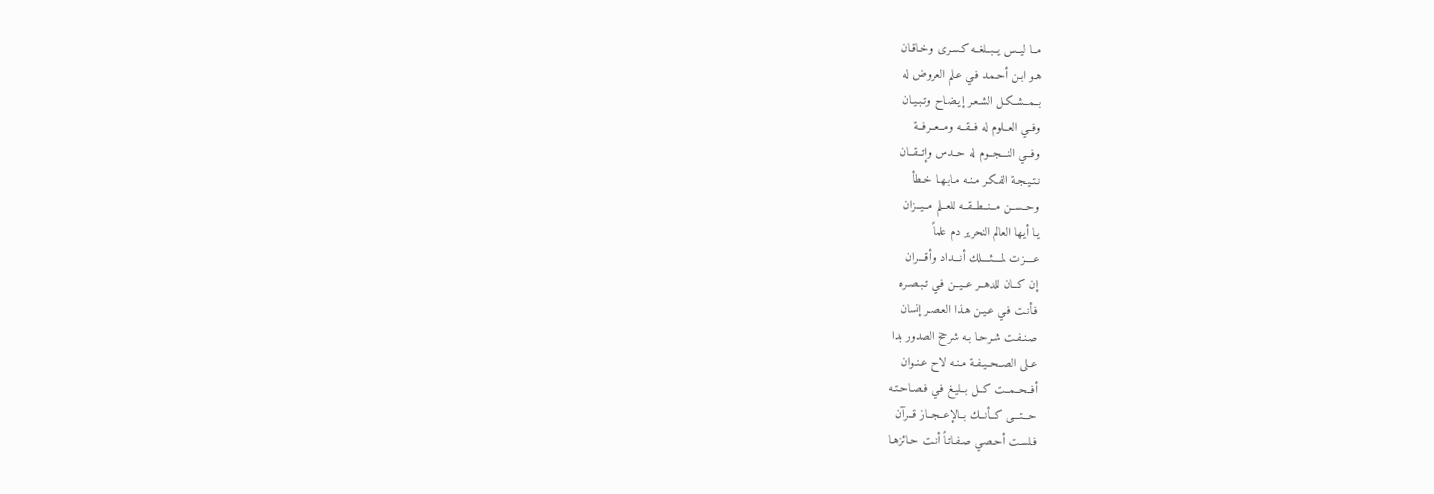مــا ليــس يــبــلغــه كـسـرى وخـاقـان
هـو ابـن أحـمـد فـي عـلم العروض له
بــمــشــكـل الشـعـر إيـضـاح وتـبـيـان
وفــي العــلوم له فــقــه ومــعــرفــة
وفـــي النـــجــوم له حــدس وإتــقــان
نـتـيـجـة الفـكـر مـنـه مـابـهـا خـطأ
وحــســن مــنــطــقــه للعــلم مــيــزان
يـا أيـها العالم النحرير دم علماً
عــــزت لمــــثــــلك أنـــداد وأقـــران
إن كــان للدهــر عــيــن فـي تـبـصـره
فـأنـت فـي عـيـن هـذا العـصـر إنسان
صـنـفـت شـرحـا بـه شرحخ الصدور بدا
عــلى الصــحــيـفـة مـنـه لاح عـنـوان
أفــحــمــت كــل بــليـغ فـي فـصـاحـتـه
حـــتـــى كــأنــك بــالإعــجــاز قــرآن
فـلسـت أحـصـي صـفـاتـاً أنـت حـائزهـا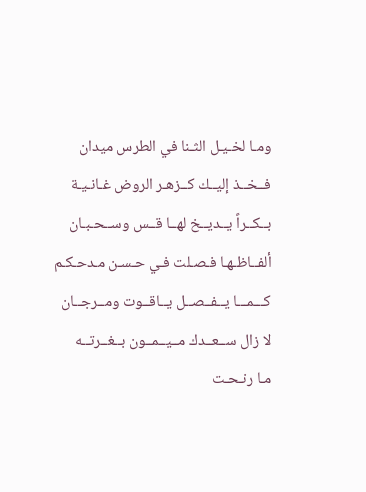ومـا لخـيـل الثـنا في الطرس ميدان
فــخــذ إليــك كــزهـر الروض غـانـيـة
بــكــراً يــديــخ لهــا قــس وســحـبـان
ألفــاظـهـا فـصـلت فـي حـسـن مـدحـكـم
كـــمـــا يــفــصــل يــاقــوت ومــرجــان
لا زال ســعــدك مــيــمــون بــغــرتــه
مـا رنـحـت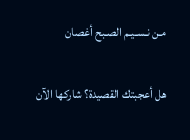مـن نـسـيـم الصـبح أغصان

هل أعجبتك القصيدة؟ شاركها الآن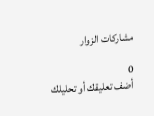مشاركات الزوار

0
أضف تعليقك أو تحليلك